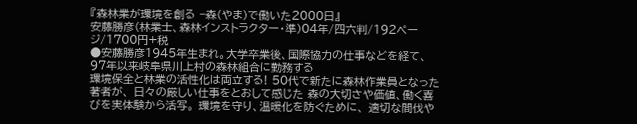『森林業が環境を創る −森(やま)で働いた2000日』
安藤勝彦(林業士、森林インストラクター・準)04年/四六判/192ページ/1700円+税
●安藤勝彦1945年生まれ。大学卒業後、国際協力の仕事などを経て、97年以来岐阜県川上村の森林組合に勤務する
環境保全と林業の活性化は両立する! 50代で新たに森林作業員となった著者が、 日々の厳しい仕事をとおして感じた 森の大切さや価値、働く喜びを実体験から活写。 環境を守り、温暖化を防ぐために、 適切な間伐や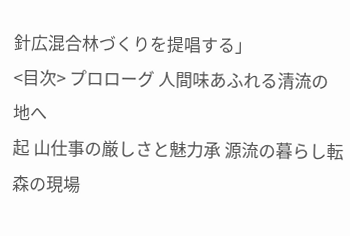針広混合林づくりを提唱する」
<目次> プロローグ 人間味あふれる清流の地へ
起 山仕事の厳しさと魅力承 源流の暮らし転 森の現場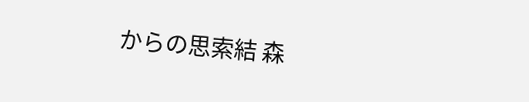からの思索結 森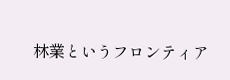林業というフロンティア